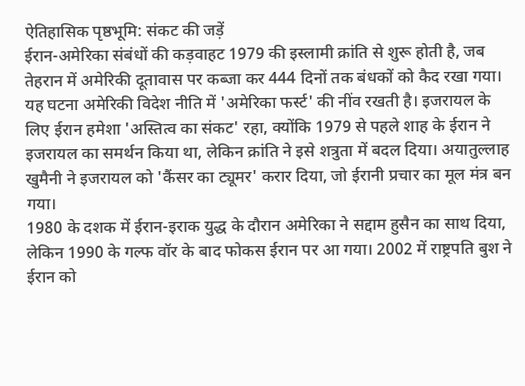ऐतिहासिक पृष्ठभूमि: संकट की जड़ें
ईरान-अमेरिका संबंधों की कड़वाहट 1979 की इस्लामी क्रांति से शुरू होती है, जब तेहरान में अमेरिकी दूतावास पर कब्जा कर 444 दिनों तक बंधकों को कैद रखा गया। यह घटना अमेरिकी विदेश नीति में 'अमेरिका फर्स्ट' की नींव रखती है। इजरायल के लिए ईरान हमेशा 'अस्तित्व का संकट' रहा, क्योंकि 1979 से पहले शाह के ईरान ने इजरायल का समर्थन किया था, लेकिन क्रांति ने इसे शत्रुता में बदल दिया। अयातुल्लाह खुमैनी ने इजरायल को 'कैंसर का ट्यूमर' करार दिया, जो ईरानी प्रचार का मूल मंत्र बन गया।
1980 के दशक में ईरान-इराक युद्ध के दौरान अमेरिका ने सद्दाम हुसैन का साथ दिया, लेकिन 1990 के गल्फ वॉर के बाद फोकस ईरान पर आ गया। 2002 में राष्ट्रपति बुश ने ईरान को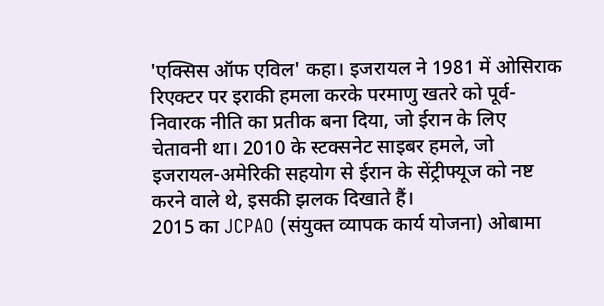'एक्सिस ऑफ एविल' कहा। इजरायल ने 1981 में ओसिराक रिएक्टर पर इराकी हमला करके परमाणु खतरे को पूर्व-निवारक नीति का प्रतीक बना दिया, जो ईरान के लिए चेतावनी था। 2010 के स्टक्सनेट साइबर हमले, जो इजरायल-अमेरिकी सहयोग से ईरान के सेंट्रीफ्यूज को नष्ट करने वाले थे, इसकी झलक दिखाते हैं।
2015 का JCPAO (संयुक्त व्यापक कार्य योजना) ओबामा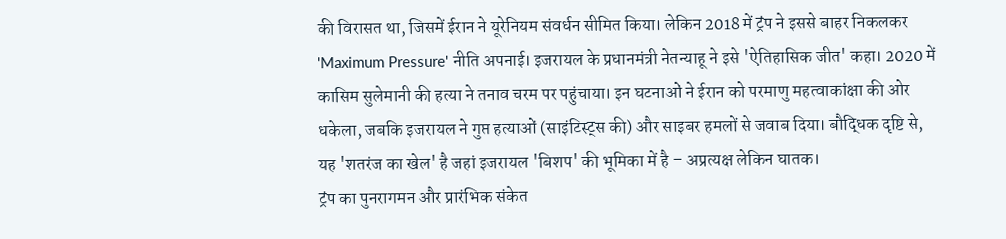की विरासत था, जिसमें ईरान ने यूरेनियम संवर्धन सीमित किया। लेकिन 2018 में ट्रंप ने इससे बाहर निकलकर 'Maximum Pressure' नीति अपनाई। इजरायल के प्रधानमंत्री नेतन्याहू ने इसे 'ऐतिहासिक जीत' कहा। 2020 में कासिम सुलेमानी की हत्या ने तनाव चरम पर पहुंचाया। इन घटनाओं ने ईरान को परमाणु महत्वाकांक्षा की ओर धकेला, जबकि इजरायल ने गुप्त हत्याओं (साइंटिस्ट्स की) और साइबर हमलों से जवाब दिया। बौद्धिक दृष्टि से, यह 'शतरंज का खेल' है जहां इजरायल 'बिशप' की भूमिका में है – अप्रत्यक्ष लेकिन घातक।
ट्रंप का पुनरागमन और प्रारंभिक संकेत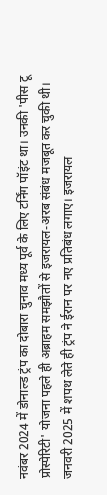नवंबर 2024 में डोनाल्ड ट्रंप का दोबारा चुनाव मध्य पूर्व के लिए टर्निंग पॉइंट था। उनकी 'पीस टू प्रोस्पेरिटी' योजना पहले ही अब्राहम समझौतों से इजरायल-अरब संबंध मजबूत कर चुकी थी। जनवरी 2025 में शपथ लेते ही ट्रंप ने ईरान पर नए प्रतिबंध लगाए। इजरायल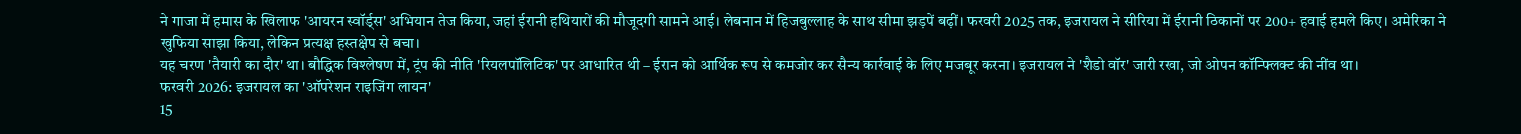ने गाजा में हमास के खिलाफ 'आयरन स्वॉर्ड्स' अभियान तेज किया, जहां ईरानी हथियारों की मौजूदगी सामने आई। लेबनान में हिजबुल्लाह के साथ सीमा झड़पें बढ़ीं। फरवरी 2025 तक, इजरायल ने सीरिया में ईरानी ठिकानों पर 200+ हवाई हमले किए। अमेरिका ने खुफिया साझा किया, लेकिन प्रत्यक्ष हस्तक्षेप से बचा।
यह चरण 'तैयारी का दौर' था। बौद्धिक विश्लेषण में, ट्रंप की नीति 'रियलपॉलिटिक' पर आधारित थी – ईरान को आर्थिक रूप से कमजोर कर सैन्य कार्रवाई के लिए मजबूर करना। इजरायल ने 'शैडो वॉर' जारी रखा, जो ओपन कॉन्फ्लिक्ट की नींव था।
फरवरी 2026: इजरायल का 'ऑपरेशन राइजिंग लायन'
15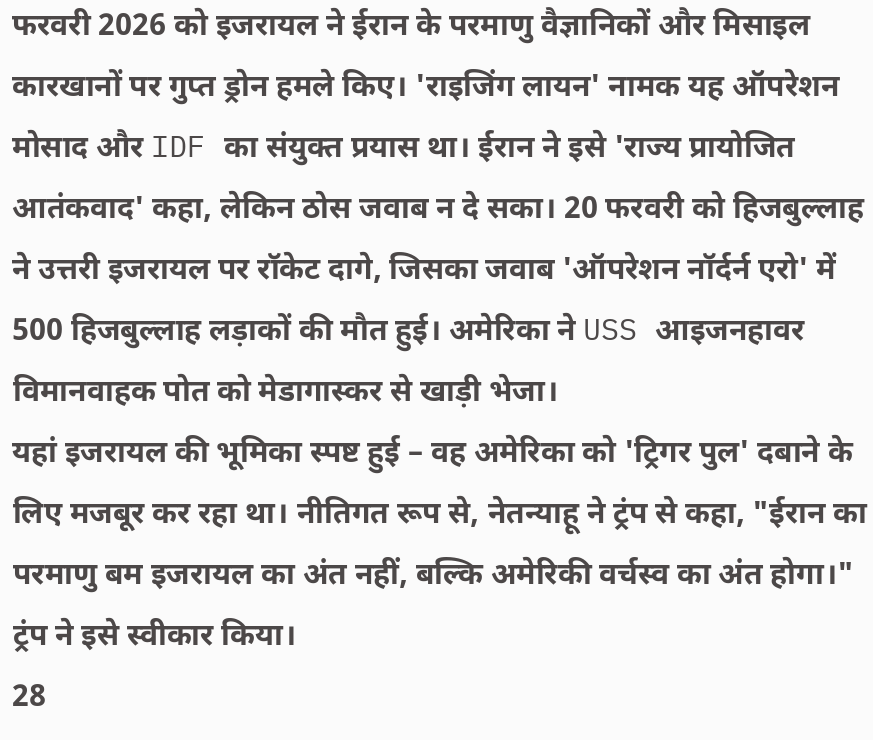फरवरी 2026 को इजरायल ने ईरान के परमाणु वैज्ञानिकों और मिसाइल कारखानों पर गुप्त ड्रोन हमले किए। 'राइजिंग लायन' नामक यह ऑपरेशन मोसाद और IDF का संयुक्त प्रयास था। ईरान ने इसे 'राज्य प्रायोजित आतंकवाद' कहा, लेकिन ठोस जवाब न दे सका। 20 फरवरी को हिजबुल्लाह ने उत्तरी इजरायल पर रॉकेट दागे, जिसका जवाब 'ऑपरेशन नॉर्दर्न एरो' में 500 हिजबुल्लाह लड़ाकों की मौत हुई। अमेरिका ने USS आइजनहावर विमानवाहक पोत को मेडागास्कर से खाड़ी भेजा।
यहां इजरायल की भूमिका स्पष्ट हुई – वह अमेरिका को 'ट्रिगर पुल' दबाने के लिए मजबूर कर रहा था। नीतिगत रूप से, नेतन्याहू ने ट्रंप से कहा, "ईरान का परमाणु बम इजरायल का अंत नहीं, बल्कि अमेरिकी वर्चस्व का अंत होगा।" ट्रंप ने इसे स्वीकार किया।
28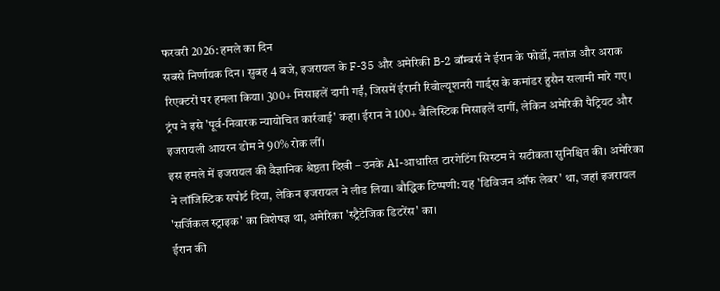फरवरी 2026: हमले का दिन
सबसे निर्णायक दिन। सुबह 4 बजे, इजरायल के F-35 और अमेरिकी B-2 बॉम्बर्स ने ईरान के फोर्डो, नतांज और अराक रिएक्टरों पर हमला किया। 300+ मिसाइलें दागी गईं, जिसमें ईरानी रिवोल्यूशनरी गार्ड्स के कमांडर हुसैन सलामी मारे गए। ट्रंप ने इसे 'पूर्व-निवारक न्यायोचित कार्रवाई' कहा। ईरान ने 100+ बैलिस्टिक मिसाइलें दागीं, लेकिन अमेरिकी पैट्रियट और इजरायली आयरन डोम ने 90% रोक लीं।
इस हमले में इजरायल की वैज्ञानिक श्रेष्ठता दिखी – उनके AI-आधारित टारगेटिंग सिस्टम ने सटीकता सुनिश्चित की। अमेरिका ने लॉजिस्टिक सपोर्ट दिया, लेकिन इजरायल ने लीड लिया। बौद्धिक टिप्पणी: यह 'डिविजन ऑफ लेबर' था, जहां इजरायल 'सर्जिकल स्ट्राइक' का विशेषज्ञ था, अमेरिका 'स्ट्रैटेजिक डिटरेंस' का।
ईरान की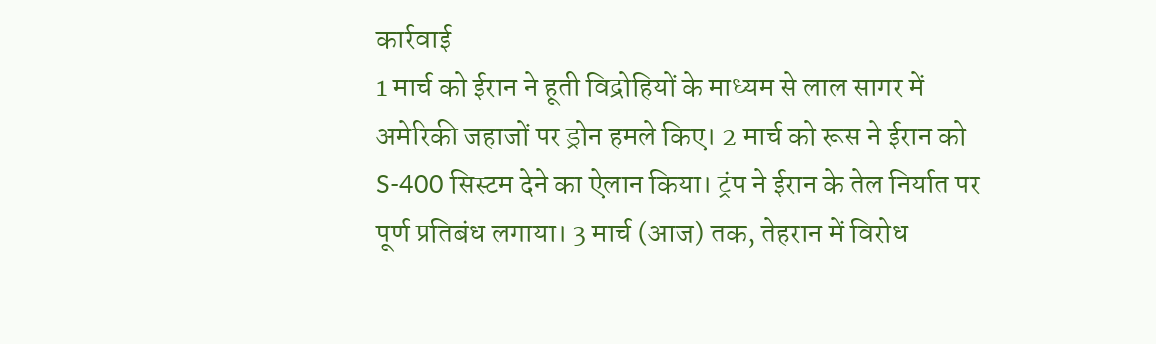कार्रवाई
1 मार्च को ईरान ने हूती विद्रोहियों के माध्यम से लाल सागर में अमेरिकी जहाजों पर ड्रोन हमले किए। 2 मार्च को रूस ने ईरान को S-400 सिस्टम देने का ऐलान किया। ट्रंप ने ईरान के तेल निर्यात पर पूर्ण प्रतिबंध लगाया। 3 मार्च (आज) तक, तेहरान में विरोध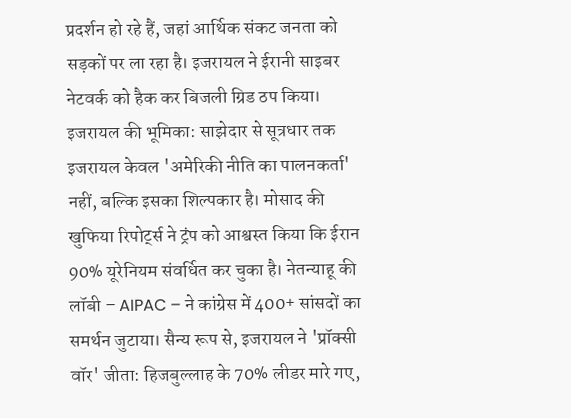प्रदर्शन हो रहे हैं, जहां आर्थिक संकट जनता को सड़कों पर ला रहा है। इजरायल ने ईरानी साइबर नेटवर्क को हैक कर बिजली ग्रिड ठप किया।
इजरायल की भूमिका: साझेदार से सूत्रधार तक
इजरायल केवल 'अमेरिकी नीति का पालनकर्ता' नहीं, बल्कि इसका शिल्पकार है। मोसाद की खुफिया रिपोर्ट्स ने ट्रंप को आश्वस्त किया कि ईरान 90% यूरेनियम संवर्धित कर चुका है। नेतन्याहू की लॉबी – AIPAC – ने कांग्रेस में 400+ सांसदों का समर्थन जुटाया। सैन्य रूप से, इजरायल ने 'प्रॉक्सी वॉर' जीता: हिजबुल्लाह के 70% लीडर मारे गए,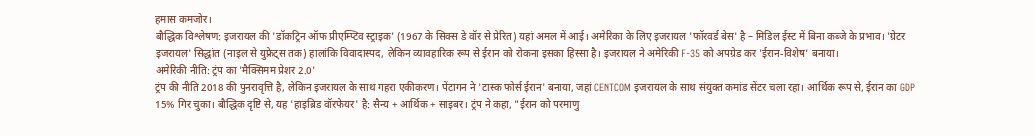हमास कमजोर।
बौद्धिक विश्लेषण: इजरायल की 'डॉकट्रिन ऑफ प्रीएम्प्टिव स्ट्राइक' (1967 के सिक्स डे वॉर से प्रेरित) यहां अमल में आई। अमेरिका के लिए इजरायल 'फॉरवर्ड बेस' है – मिडिल ईस्ट में बिना कब्जे के प्रभाव। 'ग्रेटर इजरायल' सिद्धांत (नाइल से युफ्रेट्स तक) हालांकि विवादास्पद, लेकिन व्यावहारिक रूप से ईरान को रोकना इसका हिस्सा है। इजरायल ने अमेरिकी F-35 को अपग्रेड कर 'ईरान-विशेष' बनाया।
अमेरिकी नीति: ट्रंप का 'मैक्सिमम प्रेशर 2.0'
ट्रंप की नीति 2018 की पुनरावृत्ति है, लेकिन इजरायल के साथ गहरा एकीकरण। पेंटागन ने 'टास्क फोर्स ईरान' बनाया, जहां CENTCOM इजरायल के साथ संयुक्त कमांड सेंटर चला रहा। आर्थिक रूप से, ईरान का GDP 15% गिर चुका। बौद्धिक दृष्टि से, यह 'हाइब्रिड वॉरफेयर' है: सैन्य + आर्थिक + साइबर। ट्रंप ने कहा, "ईरान को परमाणु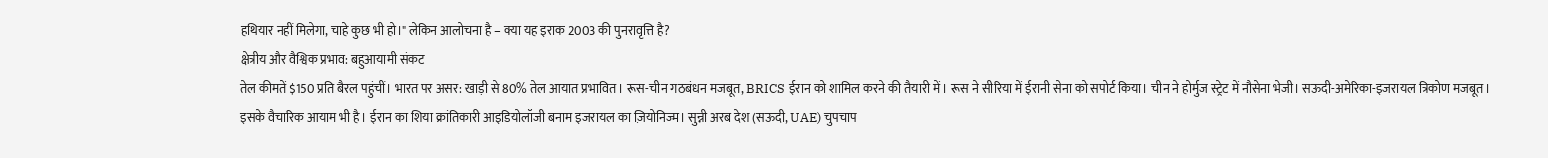हथियार नहीं मिलेगा, चाहे कुछ भी हो।" लेकिन आलोचना है – क्या यह इराक 2003 की पुनरावृत्ति है?
क्षेत्रीय और वैश्विक प्रभाव: बहुआयामी संकट
तेल कीमतें $150 प्रति बैरल पहुंचीं। भारत पर असर: खाड़ी से 80% तेल आयात प्रभावित। रूस-चीन गठबंधन मजबूत, BRICS ईरान को शामिल करने की तैयारी में। रूस ने सीरिया में ईरानी सेना को सपोर्ट किया। चीन ने होर्मुज स्ट्रेट में नौसेना भेजी। सऊदी-अमेरिका-इजरायल त्रिकोण मजबूत।
इसके वैचारिक आयाम भी है। ईरान का शिया क्रांतिकारी आइडियोलॉजी बनाम इजरायल का ज़ियोनिज्म। सुन्नी अरब देश (सऊदी, UAE) चुपचाप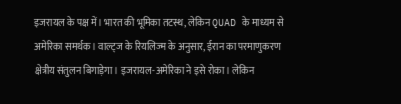इजरायल के पक्ष में। भारत की भूमिका तटस्थ, लेकिन QUAD के माध्यम से अमेरिका समर्थक। वाल्ट्ज के रियलिज्म के अनुसार, ईरान का परमाणुकरण क्षेत्रीय संतुलन बिगाड़ेगा। इजरायल-अमेरिका ने इसे रोका। लेकिन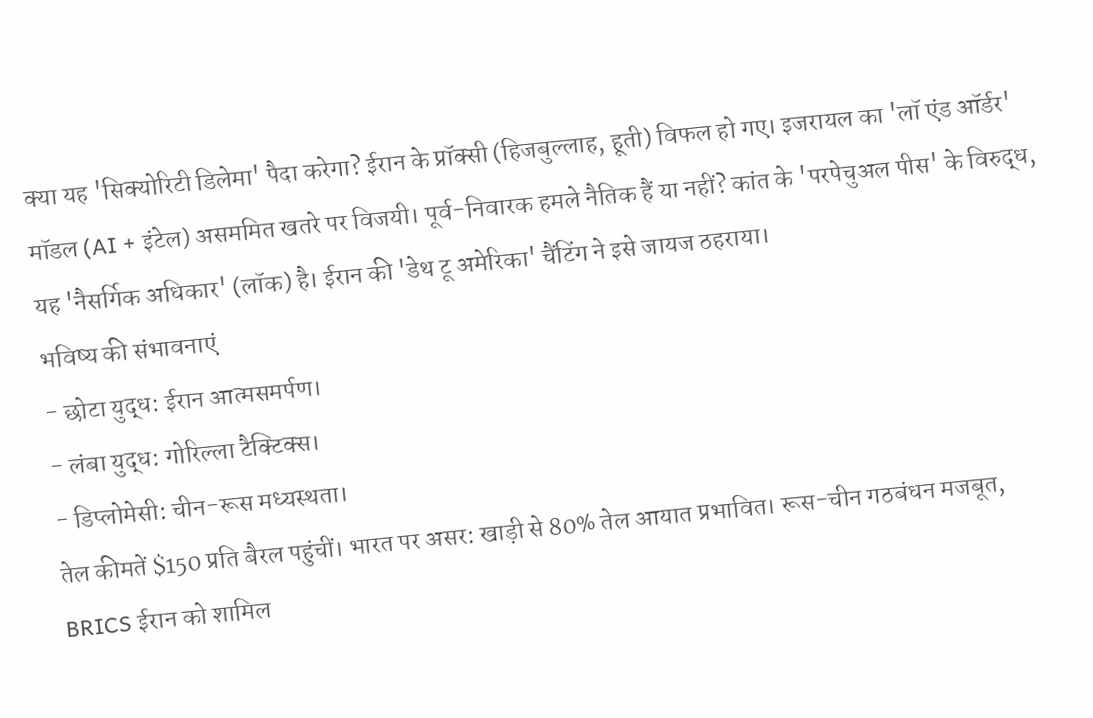क्या यह 'सिक्योरिटी डिलेमा' पैदा करेगा? ईरान के प्रॉक्सी (हिजबुल्लाह, हूती) विफल हो गए। इजरायल का 'लॉ एंड ऑर्डर' मॉडल (AI + इंटेल) असममित खतरे पर विजयी। पूर्व-निवारक हमले नैतिक हैं या नहीं? कांत के 'परपेचुअल पीस' के विरुद्ध, यह 'नैसर्गिक अधिकार' (लॉक) है। ईरान की 'डेथ टू अमेरिका' चैंटिंग ने इसे जायज ठहराया।
भविष्य की संभावनाएं
- छोटा युद्ध: ईरान आत्मसमर्पण।
- लंबा युद्ध: गोरिल्ला टैक्टिक्स।
- डिप्लोमेसी: चीन-रूस मध्यस्थता।
तेल कीमतें $150 प्रति बैरल पहुंचीं। भारत पर असर: खाड़ी से 80% तेल आयात प्रभावित। रूस-चीन गठबंधन मजबूत, BRICS ईरान को शामिल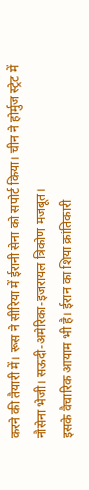करने की तैयारी में। रूस ने सीरिया में ईरानी सेना को सपोर्ट किया। चीन ने होर्मुज स्ट्रेट में नौसेना भेजी। सऊदी-अमेरिका-इजरायल त्रिकोण मजबूत।
इसके वैचारिक आयाम भी है। ईरान का शिया क्रांतिकारी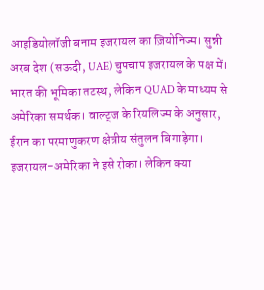आइडियोलॉजी बनाम इजरायल का ज़ियोनिज्म। सुन्नी अरब देश (सऊदी, UAE) चुपचाप इजरायल के पक्ष में। भारत की भूमिका तटस्थ, लेकिन QUAD के माध्यम से अमेरिका समर्थक। वाल्ट्ज के रियलिज्म के अनुसार, ईरान का परमाणुकरण क्षेत्रीय संतुलन बिगाड़ेगा। इजरायल-अमेरिका ने इसे रोका। लेकिन क्या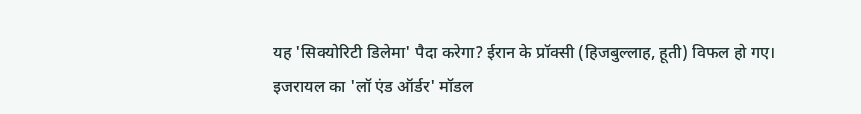यह 'सिक्योरिटी डिलेमा' पैदा करेगा? ईरान के प्रॉक्सी (हिजबुल्लाह, हूती) विफल हो गए। इजरायल का 'लॉ एंड ऑर्डर' मॉडल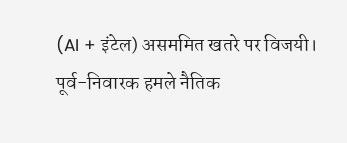(AI + इंटेल) असममित खतरे पर विजयी। पूर्व-निवारक हमले नैतिक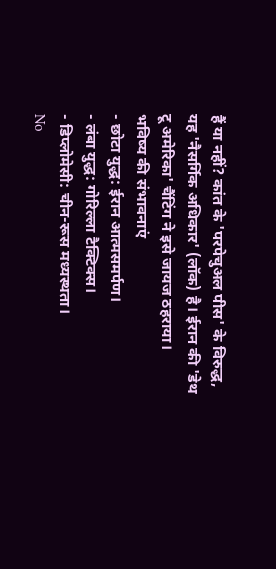हैं या नहीं? कांत के 'परपेचुअल पीस' के विरुद्ध, यह 'नैसर्गिक अधिकार' (लॉक) है। ईरान की 'डेथ टू अमेरिका' चैंटिंग ने इसे जायज ठहराया।
भविष्य की संभावनाएं
- छोटा युद्ध: ईरान आत्मसमर्पण।
- लंबा युद्ध: गोरिल्ला टैक्टिक्स।
- डिप्लोमेसी: चीन-रूस मध्यस्थता।
No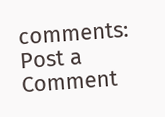comments:
Post a Comment